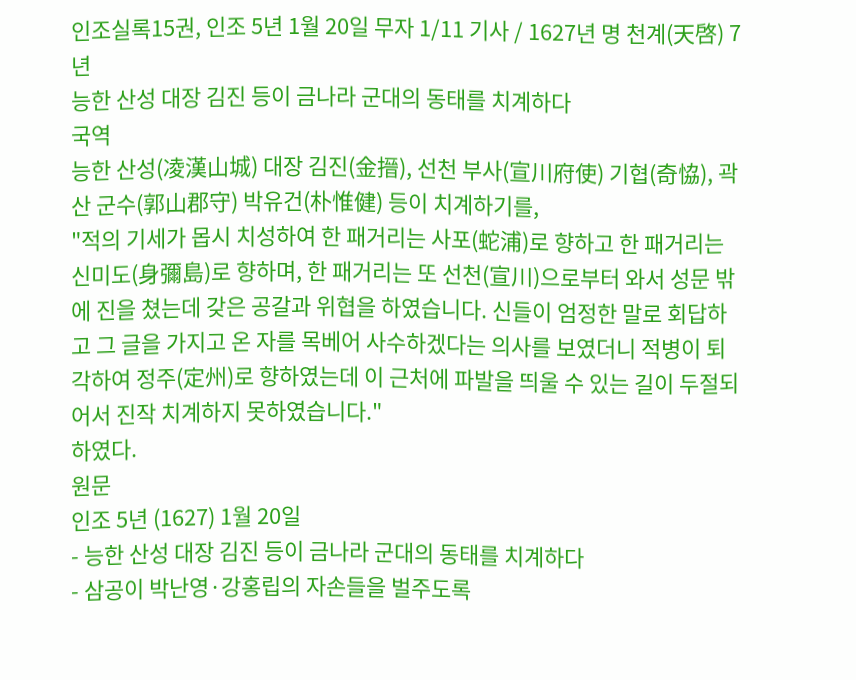인조실록15권, 인조 5년 1월 20일 무자 1/11 기사 / 1627년 명 천계(天啓) 7년
능한 산성 대장 김진 등이 금나라 군대의 동태를 치계하다
국역
능한 산성(凌漢山城) 대장 김진(金搢), 선천 부사(宣川府使) 기협(奇恊), 곽산 군수(郭山郡守) 박유건(朴惟健) 등이 치계하기를,
"적의 기세가 몹시 치성하여 한 패거리는 사포(蛇浦)로 향하고 한 패거리는 신미도(身彌島)로 향하며, 한 패거리는 또 선천(宣川)으로부터 와서 성문 밖에 진을 쳤는데 갖은 공갈과 위협을 하였습니다. 신들이 엄정한 말로 회답하고 그 글을 가지고 온 자를 목베어 사수하겠다는 의사를 보였더니 적병이 퇴각하여 정주(定州)로 향하였는데 이 근처에 파발을 띄울 수 있는 길이 두절되어서 진작 치계하지 못하였습니다."
하였다.
원문
인조 5년 (1627) 1월 20일
- 능한 산성 대장 김진 등이 금나라 군대의 동태를 치계하다
- 삼공이 박난영·강홍립의 자손들을 벌주도록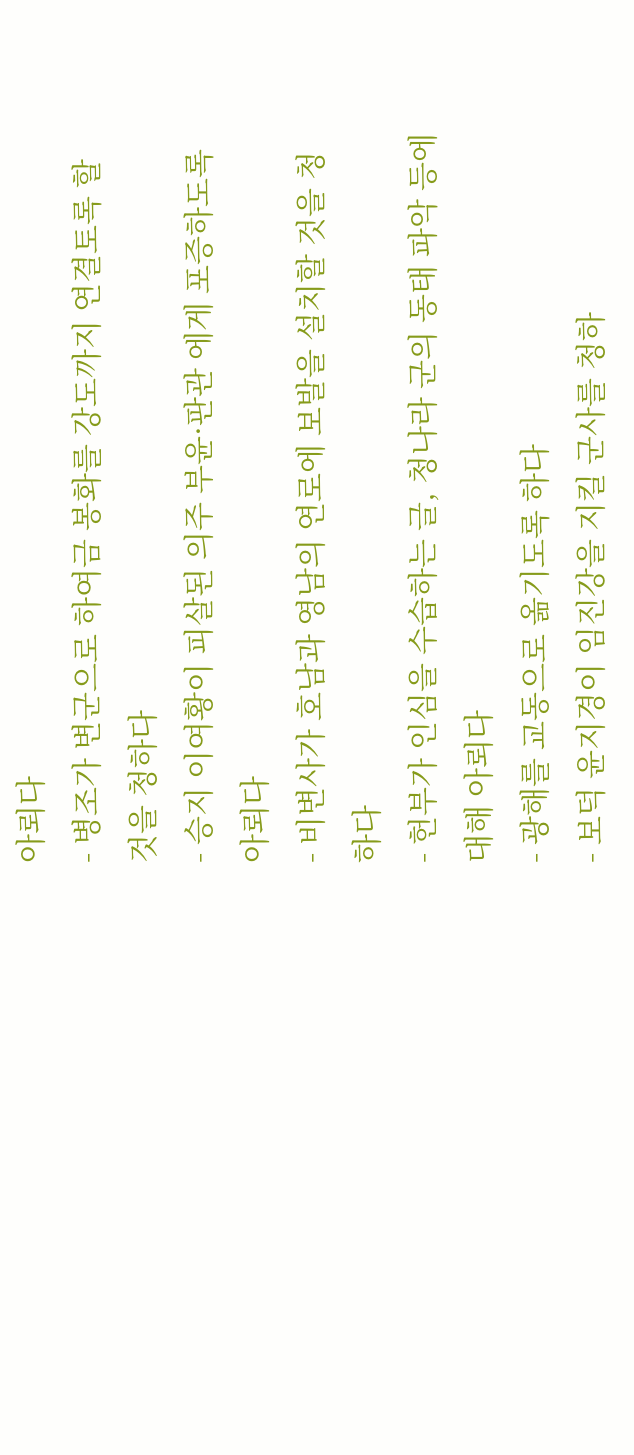아뢰다
- 병조가 변군으로 하여금 봉화를 강도까지 연결토록 할 것을 청하다
- 승지 이여황이 피살된 의주 부윤·판관 에게 포증하도록 아뢰다
- 비변사가 호남과 영남의 연로에 보발을 설치할 것을 청하다
- 헌부가 인심을 수습하는 글, 청나라 군의 동태 파악 등에 대해 아뢰다
- 광해를 교동으로 옮기도록 하다
- 보덕 윤지경이 임진강을 지킬 군사를 청하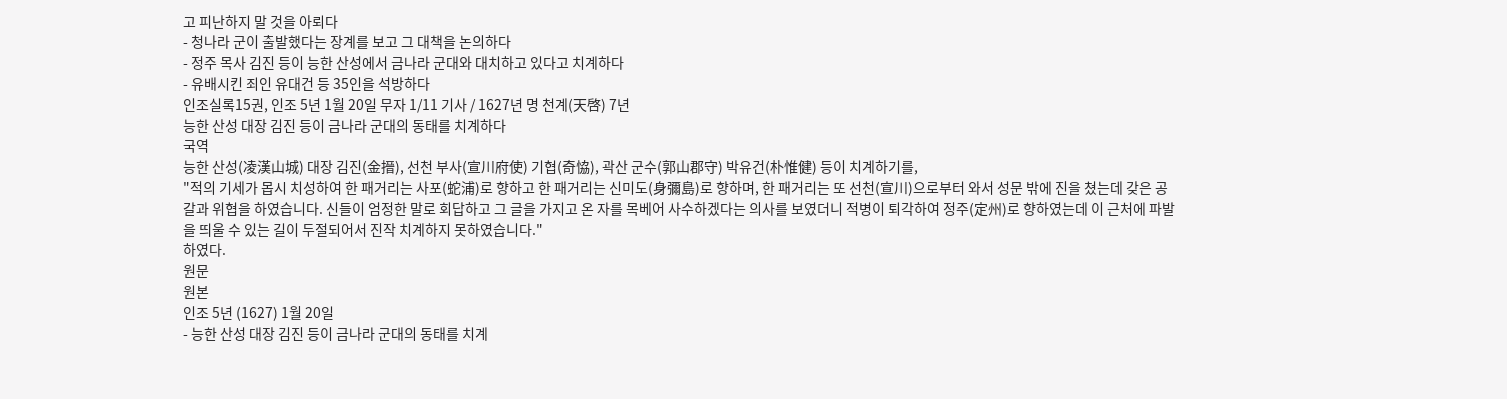고 피난하지 말 것을 아뢰다
- 청나라 군이 출발했다는 장계를 보고 그 대책을 논의하다
- 정주 목사 김진 등이 능한 산성에서 금나라 군대와 대치하고 있다고 치계하다
- 유배시킨 죄인 유대건 등 35인을 석방하다
인조실록15권, 인조 5년 1월 20일 무자 1/11 기사 / 1627년 명 천계(天啓) 7년
능한 산성 대장 김진 등이 금나라 군대의 동태를 치계하다
국역
능한 산성(凌漢山城) 대장 김진(金搢), 선천 부사(宣川府使) 기협(奇恊), 곽산 군수(郭山郡守) 박유건(朴惟健) 등이 치계하기를,
"적의 기세가 몹시 치성하여 한 패거리는 사포(蛇浦)로 향하고 한 패거리는 신미도(身彌島)로 향하며, 한 패거리는 또 선천(宣川)으로부터 와서 성문 밖에 진을 쳤는데 갖은 공갈과 위협을 하였습니다. 신들이 엄정한 말로 회답하고 그 글을 가지고 온 자를 목베어 사수하겠다는 의사를 보였더니 적병이 퇴각하여 정주(定州)로 향하였는데 이 근처에 파발을 띄울 수 있는 길이 두절되어서 진작 치계하지 못하였습니다."
하였다.
원문
원본
인조 5년 (1627) 1월 20일
- 능한 산성 대장 김진 등이 금나라 군대의 동태를 치계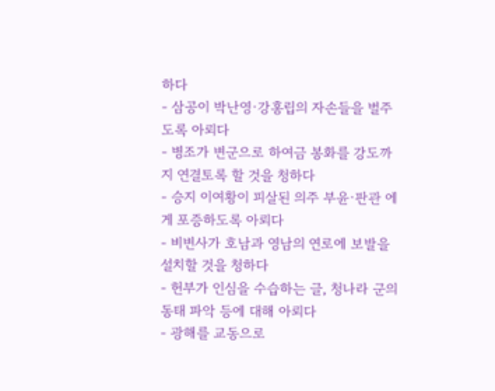하다
- 삼공이 박난영·강홍립의 자손들을 벌주도록 아뢰다
- 병조가 변군으로 하여금 봉화를 강도까지 연결토록 할 것을 청하다
- 승지 이여황이 피살된 의주 부윤·판관 에게 포증하도록 아뢰다
- 비변사가 호남과 영남의 연로에 보발을 설치할 것을 청하다
- 헌부가 인심을 수습하는 글, 청나라 군의 동태 파악 등에 대해 아뢰다
- 광해를 교동으로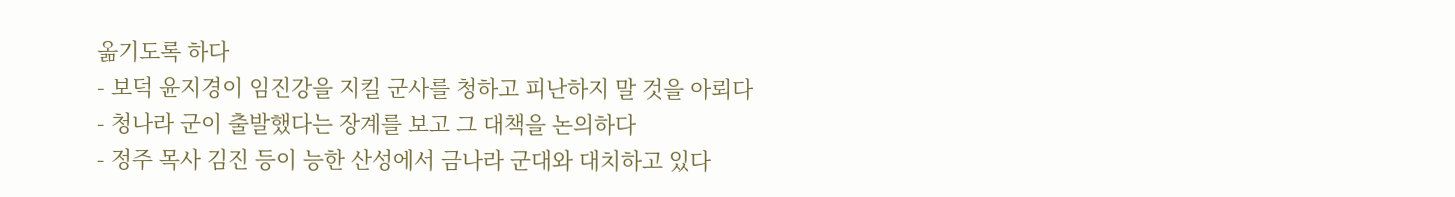옮기도록 하다
- 보덕 윤지경이 임진강을 지킬 군사를 청하고 피난하지 말 것을 아뢰다
- 청나라 군이 출발했다는 장계를 보고 그 대책을 논의하다
- 정주 목사 김진 등이 능한 산성에서 금나라 군대와 대치하고 있다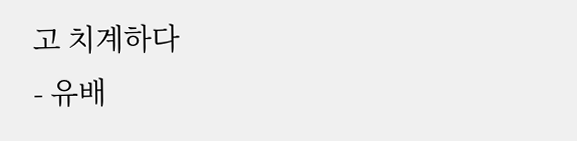고 치계하다
- 유배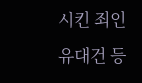시킨 죄인 유대건 등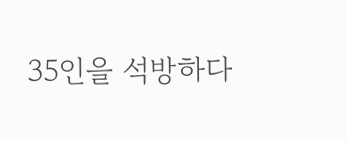35인을 석방하다